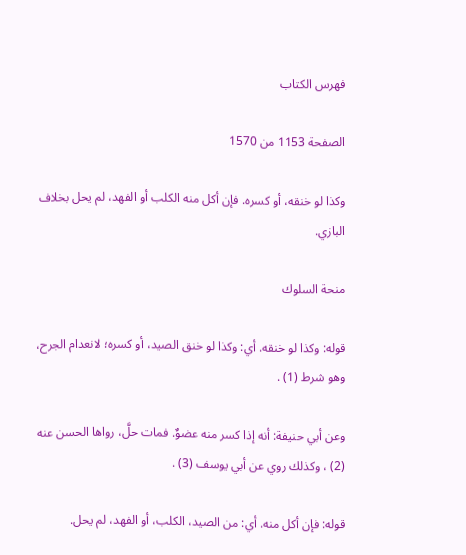فهرس الكتاب

الصفحة 1153 من 1570

وكذا لو خنقه، أو كسره. فإن أكل منه الكلب أو الفهد، لم يحل بخلاف البازي.

منحة السلوك

قوله: وكذا لو خنقه. أي: وكذا لو خنق الصيد، أو كسره؛ لانعدام الجرح، وهو شرط (1) .

وعن أبي حنيفة: أنه إذا كسر منه عضوٌ. فمات حلَّ، رواها الحسن عنه (2) ، وكذلك روي عن أبي يوسف (3) .

قوله: فإن أكل منه. أي: من الصيد، الكلب، أو الفهد، لم يحل.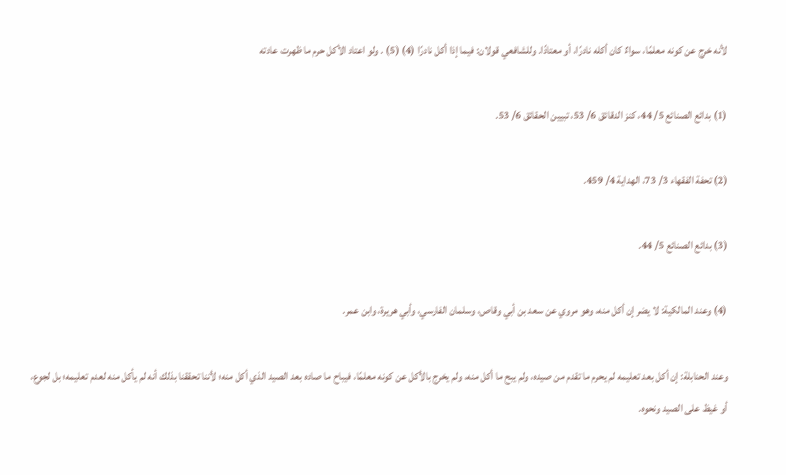لأنه خرج عن كونه معلمًا، سواءٌ كان أكله نادرًا، أو معتادًا. وللشافعي قولان: فيما إذا أكل نادرًا (4) (5) . ولو اعتاد الأكل حرم ما ظهرت عادته

(1) بدائع الصنائع 5/ 44، كنز الدقائق 6/ 53، تبيين الحقائق 6/ 53.

(2) تحفة الفقهاء 3/ 73، الهداية 4/ 459.

(3) بدائع الصنائع 5/ 44.

(4) وعند المالكية: لا يضر إن أكل منه، وهو مروي عن سعد بن أبي وقاص، وسلمان الفارسي، وأبي هريرة، وابن عمر.

وعند الحنابلة: إن أكل بعد تعليمه لم يحرم ما تقدم من صيده، ولم يبح ما أكل منه، ولم يخرج بالأكل عن كونه معلمًا، فيباح ما صاده بعد الصيد الذي أكل منه؛ لأننا تحققنا بذلك أنه لم يأكل منه لعدم تعليمه؛ بل لجوع، أو غيظ على الصيد ونحوه.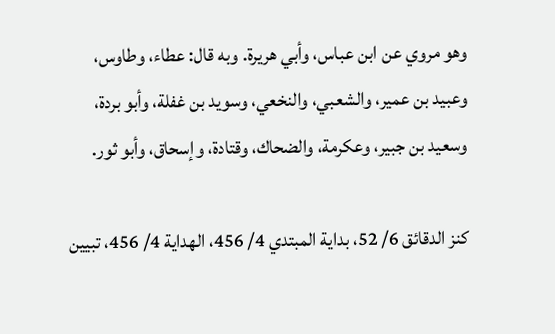وهو مروي عن ابن عباس، وأبي هريرة. وبه قال: عطاء، وطاوس، وعبيد بن عمير، والشعبي، والنخعي، وسويد بن غفلة، وأبو بردة، وسعيد بن جبير، وعكرمة، والضحاك، وقتادة، وإسحاق، وأبو ثور.

كنز الدقائق 6/ 52، بداية المبتدي 4/ 456، الهداية 4/ 456، تبيين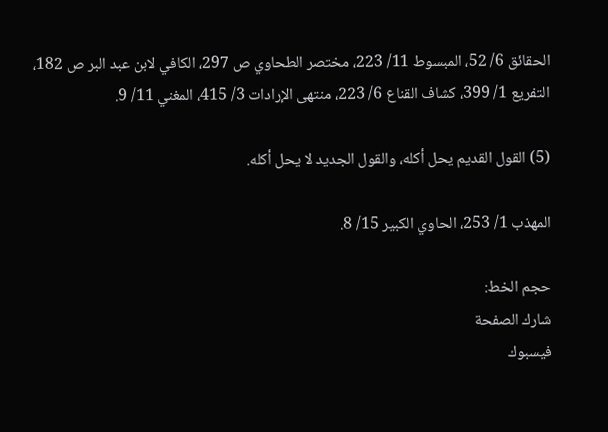الحقائق 6/ 52، المبسوط 11/ 223، مختصر الطحاوي ص 297، الكافي لابن عبد البر ص 182، التفريع 1/ 399، كشاف القناع 6/ 223، منتهى الإرادات 3/ 415، المغني 11/ 9.

(5) القول القديم يحل أكله، والقول الجديد لا يحل أكله.

المهذب 1/ 253، الحاوي الكبير 15/ 8.

حجم الخط:
شارك الصفحة
فيسبوك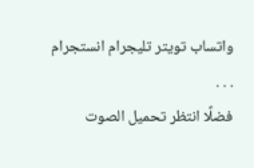واتساب تويتر تليجرام انستجرام
. . .
فضلًا انتظر تحميل الصوت